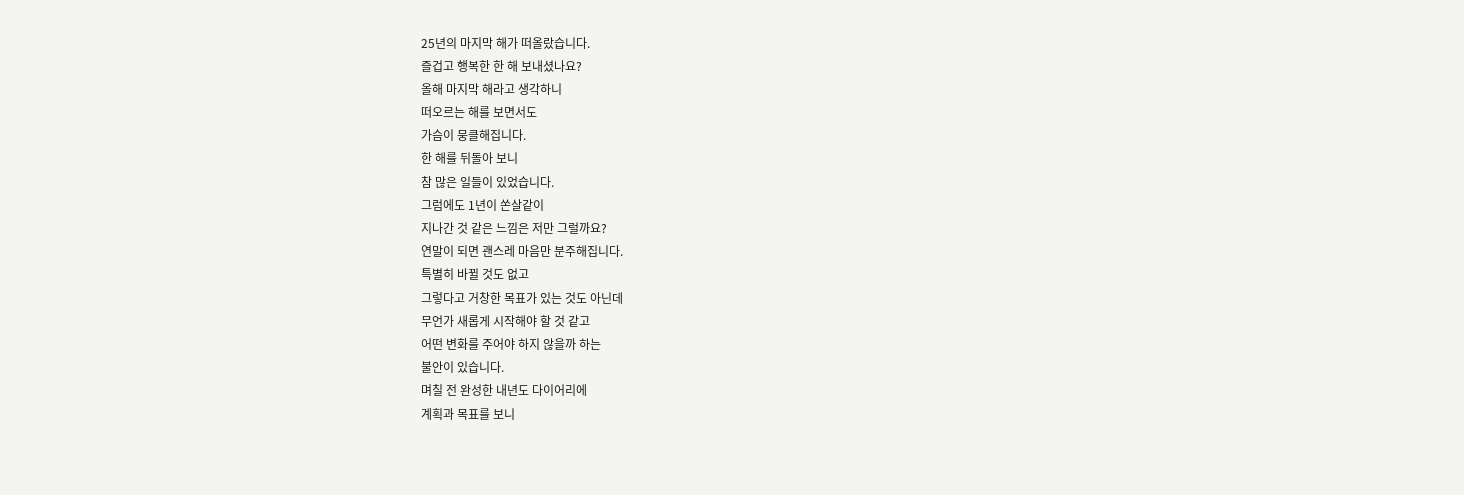25년의 마지막 해가 떠올랐습니다.
즐겁고 행복한 한 해 보내셨나요?
올해 마지막 해라고 생각하니
떠오르는 해를 보면서도
가슴이 뭉클해집니다.
한 해를 뒤돌아 보니
참 많은 일들이 있었습니다.
그럼에도 1년이 쏜살같이
지나간 것 같은 느낌은 저만 그럴까요?
연말이 되면 괜스레 마음만 분주해집니다.
특별히 바뀔 것도 없고
그렇다고 거창한 목표가 있는 것도 아닌데
무언가 새롭게 시작해야 할 것 같고
어떤 변화를 주어야 하지 않을까 하는
불안이 있습니다.
며칠 전 완성한 내년도 다이어리에
계획과 목표를 보니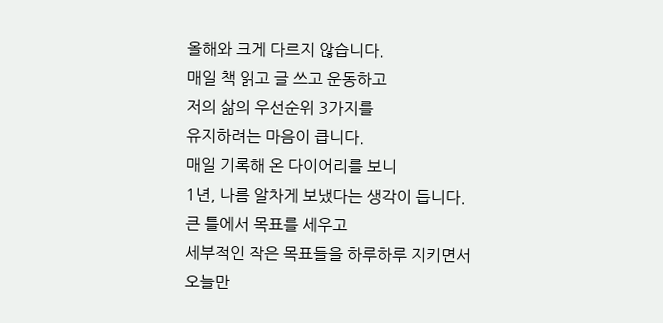올해와 크게 다르지 않습니다.
매일 책 읽고 글 쓰고 운동하고
저의 삶의 우선순위 3가지를
유지하려는 마음이 큽니다.
매일 기록해 온 다이어리를 보니
1년, 나름 알차게 보냈다는 생각이 듭니다.
큰 틀에서 목표를 세우고
세부적인 작은 목표들을 하루하루 지키면서
오늘만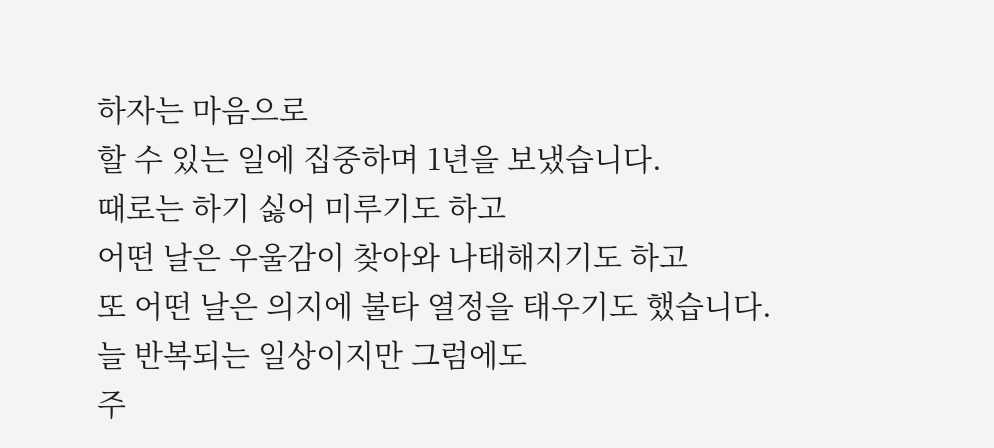하자는 마음으로
할 수 있는 일에 집중하며 1년을 보냈습니다.
때로는 하기 싫어 미루기도 하고
어떤 날은 우울감이 찾아와 나태해지기도 하고
또 어떤 날은 의지에 불타 열정을 태우기도 했습니다.
늘 반복되는 일상이지만 그럼에도
주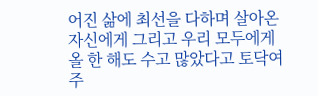어진 삶에 최선을 다하며 살아온
자신에게 그리고 우리 모두에게
올 한 해도 수고 많았다고 토닥여 주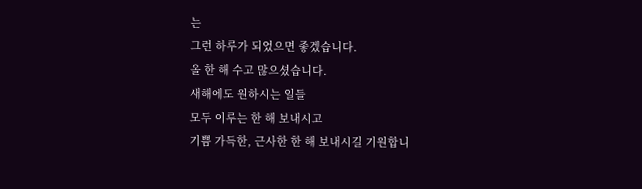는
그런 하루가 되었으면 좋겠습니다.
올 한 해 수고 많으셨습니다.
새해에도 원하시는 일들
모두 이루는 한 해 보내시고
기쁨 가득한, 근사한 한 해 보내시길 기원합니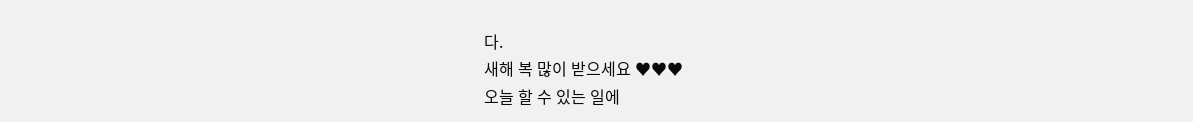다.
새해 복 많이 받으세요 ♥♥♥
오늘 할 수 있는 일에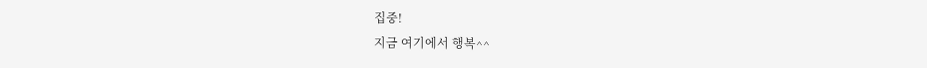집중!
지금 여기에서 행복^^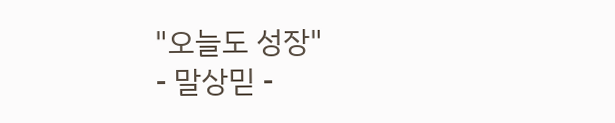"오늘도 성장"
- 말상믿 -